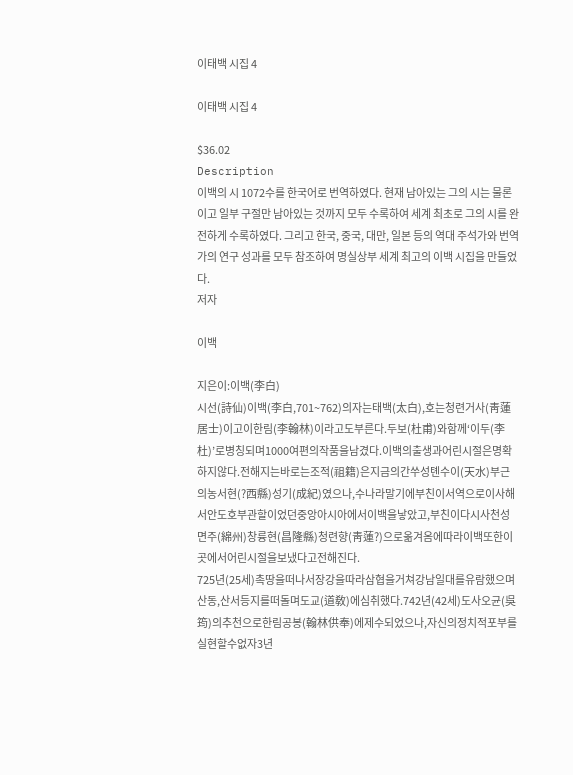이태백 시집 4

이태백 시집 4

$36.02
Description
이백의 시 1072수를 한국어로 번역하였다. 현재 남아있는 그의 시는 물론이고 일부 구절만 남아있는 것까지 모두 수록하여 세계 최초로 그의 시를 완전하게 수록하였다. 그리고 한국, 중국, 대만, 일본 등의 역대 주석가와 번역가의 연구 성과를 모두 참조하여 명실상부 세계 최고의 이백 시집을 만들었다.
저자

이백

지은이:이백(李白)
시선(詩仙)이백(李白,701~762)의자는태백(太白),호는청련거사(靑蓮居士)이고이한림(李翰林)이라고도부른다.두보(杜甫)와함께‘이두(李杜)’로병칭되며1000여편의작품을남겼다.이백의출생과어린시절은명확하지않다.전해지는바로는조적(祖籍)은지금의간쑤성톈수이(天水)부근의농서현(?西縣)성기(成紀)였으나,수나라말기에부친이서역으로이사해서안도호부관할이었던중앙아시아에서이백을낳았고,부친이다시사천성면주(綿州)창륭현(昌隆縣)청련향(靑蓮?)으로옮겨옴에따라이백또한이곳에서어린시절을보냈다고전해진다.
725년(25세)촉땅을떠나서장강을따라삼협을거쳐강남일대를유람했으며산동,산서등지를떠돌며도교(道敎)에심취했다.742년(42세)도사오균(吳筠)의추천으로한림공봉(翰林供奉)에제수되었으나,자신의정치적포부를실현할수없자3년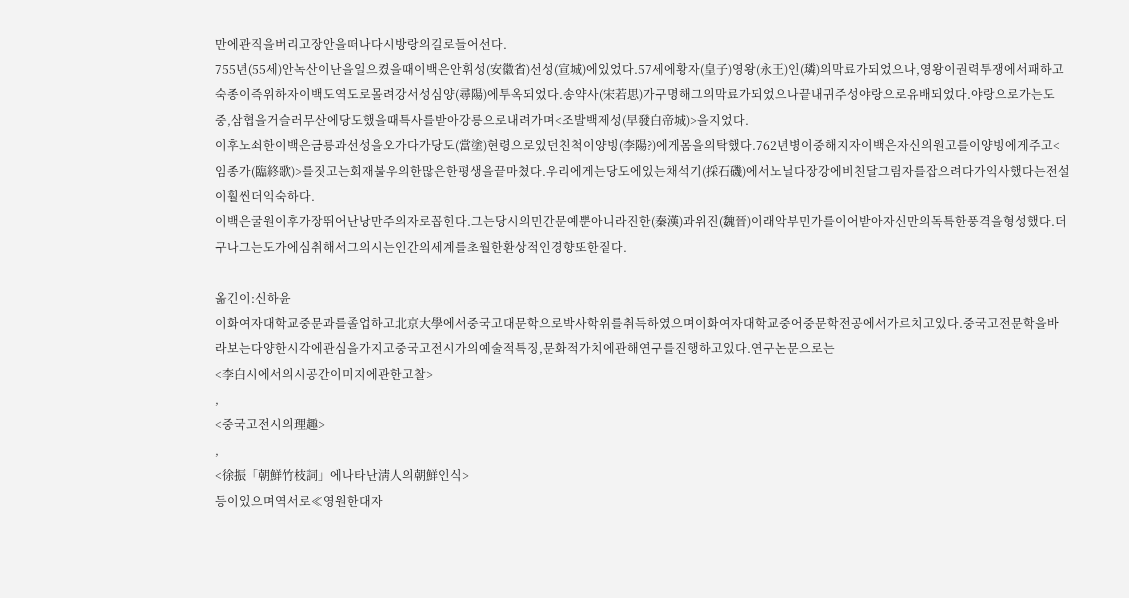만에관직을버리고장안을떠나다시방랑의길로들어선다.
755년(55세)안녹산이난을일으켰을때이백은안휘성(安徽省)선성(宣城)에있었다.57세에황자(皇子)영왕(永王)인(璘)의막료가되었으나,영왕이권력투쟁에서패하고숙종이즉위하자이백도역도로몰려강서성심양(尋陽)에투옥되었다.송약사(宋若思)가구명해그의막료가되었으나끝내귀주성야랑으로유배되었다.야랑으로가는도중,삼협을거슬러무산에당도했을때특사를받아강릉으로내려가며<조발백제성(早發白帝城)>을지었다.
이후노쇠한이백은금릉과선성을오가다가당도(當塗)현령으로있던친척이양빙(李陽?)에게몸을의탁했다.762년병이중해지자이백은자신의원고를이양빙에게주고<임종가(臨終歌)>를짓고는회재불우의한많은한평생을끝마쳤다.우리에게는당도에있는채석기(採石磯)에서노닐다장강에비친달그림자를잡으려다가익사했다는전설이훨씬더익숙하다.
이백은굴원이후가장뛰어난낭만주의자로꼽힌다.그는당시의민간문예뿐아니라진한(秦漢)과위진(魏晉)이래악부민가를이어받아자신만의독특한풍격을형성했다.더구나그는도가에심취해서그의시는인간의세계를초월한환상적인경향또한짙다.

옮긴이:신하윤
이화여자대학교중문과를졸업하고北京大學에서중국고대문학으로박사학위를취득하였으며이화여자대학교중어중문학전공에서가르치고있다.중국고전문학을바라보는다양한시각에관심을가지고중국고전시가의예술적특징,문화적가치에관해연구를진행하고있다.연구논문으로는
<李白시에서의시공간이미지에관한고찰>
,
<중국고전시의理趣>
,
<徐振「朝鮮竹枝詞」에나타난淸人의朝鮮인식>
등이있으며역서로≪영원한대자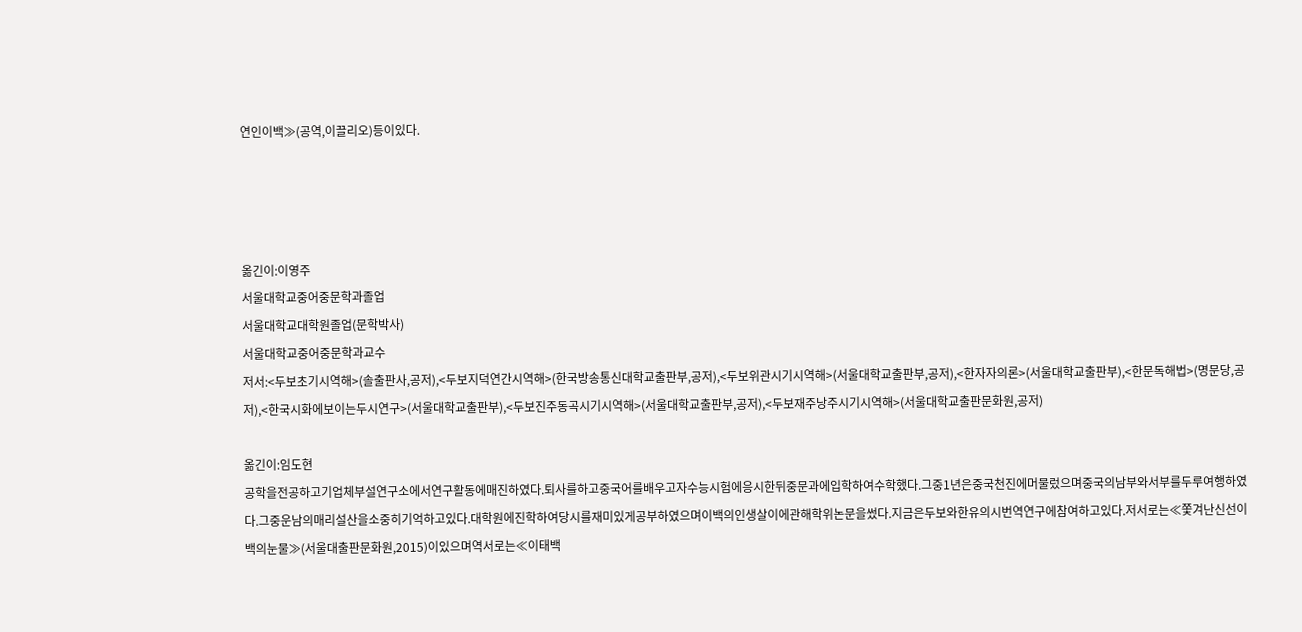연인이백≫(공역,이끌리오)등이있다.




옮긴이:이영주
서울대학교중어중문학과졸업
서울대학교대학원졸업(문학박사)
서울대학교중어중문학과교수
저서:<두보초기시역해>(솔출판사,공저),<두보지덕연간시역해>(한국방송통신대학교출판부,공저),<두보위관시기시역해>(서울대학교출판부,공저),<한자자의론>(서울대학교출판부),<한문독해법>(명문당,공저),<한국시화에보이는두시연구>(서울대학교출판부),<두보진주동곡시기시역해>(서울대학교출판부,공저),<두보재주낭주시기시역해>(서울대학교출판문화원,공저)

옮긴이:임도현
공학을전공하고기업체부설연구소에서연구활동에매진하였다.퇴사를하고중국어를배우고자수능시험에응시한뒤중문과에입학하여수학했다.그중1년은중국천진에머물렀으며중국의남부와서부를두루여행하였다.그중운남의매리설산을소중히기억하고있다.대학원에진학하여당시를재미있게공부하였으며이백의인생살이에관해학위논문을썼다.지금은두보와한유의시번역연구에참여하고있다.저서로는≪쫓겨난신선이백의눈물≫(서울대출판문화원,2015)이있으며역서로는≪이태백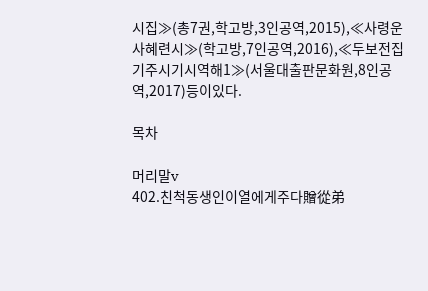시집≫(총7권,학고방,3인공역,2015),≪사령운사혜련시≫(학고방,7인공역,2016),≪두보전집기주시기시역해1≫(서울대출판문화원,8인공역,2017)등이있다.

목차

머리말v
402.친척동생인이열에게주다贈從弟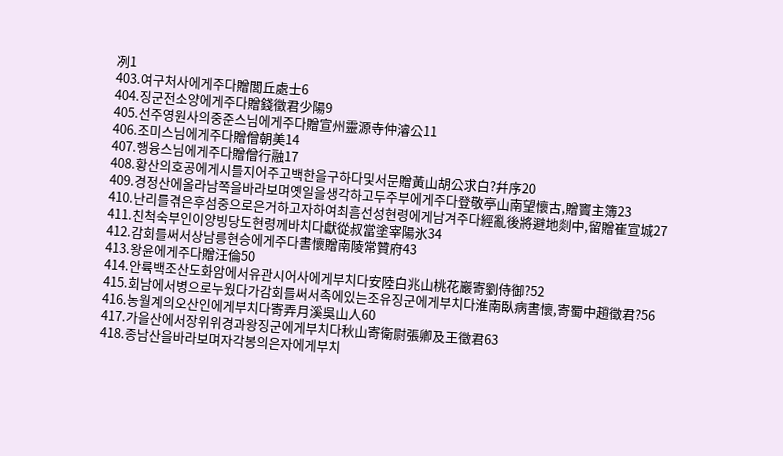冽1
403.여구처사에게주다贈閭丘處士6
404.징군전소양에게주다贈錢徵君少陽9
405.선주영원사의중준스님에게주다贈宣州靈源寺仲濬公11
406.조미스님에게주다贈僧朝美14
407.행융스님에게주다贈僧行融17
408.황산의호공에게시를지어주고백한을구하다및서문贈黃山胡公求白?幷序20
409.경정산에올라남쪽을바라보며옛일을생각하고두주부에게주다登敬亭山南望懷古,贈竇主簿23
410.난리를겪은후섬중으로은거하고자하여최흠선성현령에게남겨주다經亂後將避地剡中,留贈崔宣城27
411.친척숙부인이양빙당도현령께바치다獻從叔當塗宰陽氷34
412.감회를써서상남릉현승에게주다書懷贈南陵常贊府43
413.왕윤에게주다贈汪倫50
414.안륙백조산도화암에서유관시어사에게부치다安陸白兆山桃花巖寄劉侍御?52
415.회남에서병으로누웠다가감회를써서촉에있는조유징군에게부치다淮南臥病書懷,寄蜀中趙徵君?56
416.농월계의오산인에게부치다寄弄月溪吳山人60
417.가을산에서장위위경과왕징군에게부치다秋山寄衛尉張卿及王徵君63
418.종남산을바라보며자각봉의은자에게부치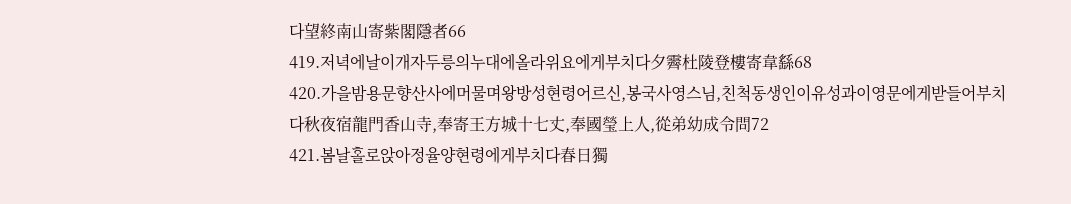다望終南山寄紫閣隱者66
419.저녁에날이개자두릉의누대에올라위요에게부치다夕霽杜陵登樓寄韋繇68
420.가을밤용문향산사에머물며왕방성현령어르신,봉국사영스님,친척동생인이유성과이영문에게받들어부치다秋夜宿龍門香山寺,奉寄王方城十七丈,奉國瑩上人,從弟幼成令問72
421.봄날홀로앉아정율양현령에게부치다春日獨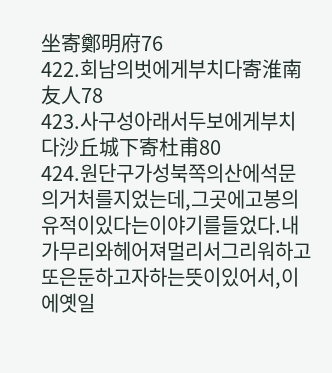坐寄鄭明府76
422.회남의벗에게부치다寄淮南友人78
423.사구성아래서두보에게부치다沙丘城下寄杜甫80
424.원단구가성북쪽의산에석문의거처를지었는데,그곳에고봉의유적이있다는이야기를들었다.내가무리와헤어져멀리서그리워하고또은둔하고자하는뜻이있어서,이에옛일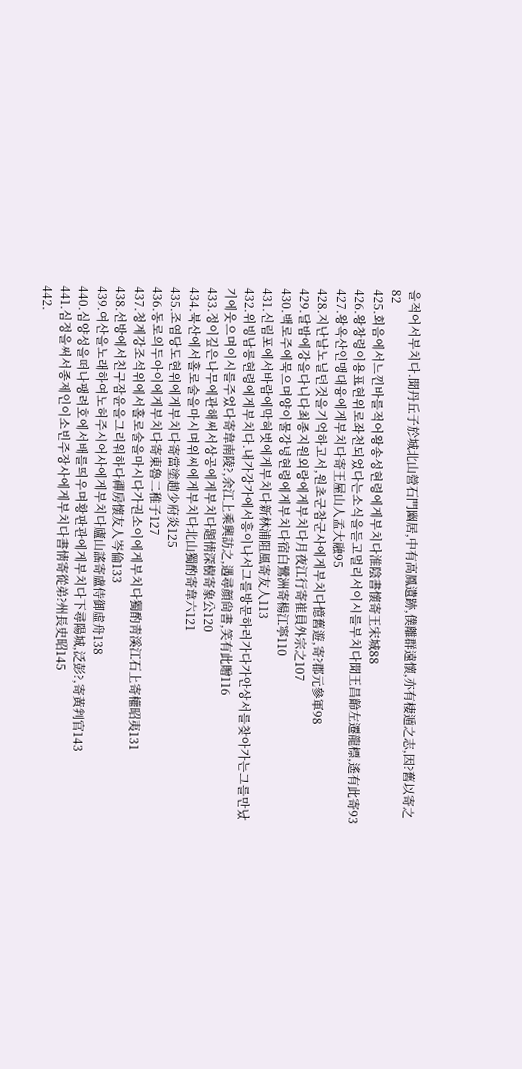을적어서부치다.聞丹丘子於城北山營石門幽居,中有高鳳遺跡,僕離群遠懷,亦有棲遁之志,因?舊以寄之82
425.회음에서느낀바를적어왕송성현령에게부치다淮陰書懷寄王宋城88
426.왕창령이용표현위로좌천되었다는소식을듣고멀리서이시를부치다聞王昌齡左遷龍標,遙有此寄93
427.왕옥산인맹대융에게부치다寄王屋山人孟大融95
428.지난날노닐던것을기억하고서,원초군참군사에게부치다憶舊遊,寄?郡元參軍98
429.달밤에강을다니다최종지원외랑에게부치다月夜江行寄崔員外宗之107
430.백로주에묵으며양이물강녕현령에게부치다宿白鷺洲寄楊江寧110
431.신림포에서바람에막혀벗에게부치다新林浦阻風寄友人113
432.위빙남릉현령에게부치다.내가강가에서흥이나서그를방문하러가다가안상서를찾아가는그를만났기에웃으며이시를주었다寄韋南陵?,余江上乘興訪之,遇尋顔尙書,笑有此贈116
433.정이깊은나무에관해써서상공에게부치다題情深樹寄象公120
434.북산에서홀로술을마시며위씨에게부치다北山獨酌寄韋六121
435.조염당도현위에게부치다寄當塗趙少府炎125
436.동로의두아이에게부치다寄東魯二稚子127
437.청계강조석위에서홀로술을마시다가권소이에게부치다獨酌靑溪江石上寄權昭夷131
438.선방에서친구잠윤을그리워하다禪房懷友人岑倫133
439.여산을노래하여노허주시어사에게부치다廬山謠寄盧侍御虛舟138
440.심양성을떠나팽려호에서배를띄우며황판관에게부치다下尋陽城,泛彭?,寄黃判官143
441.심정을써서종제인이소빈주장사에게부치다書情寄從弟?州長史昭145
442.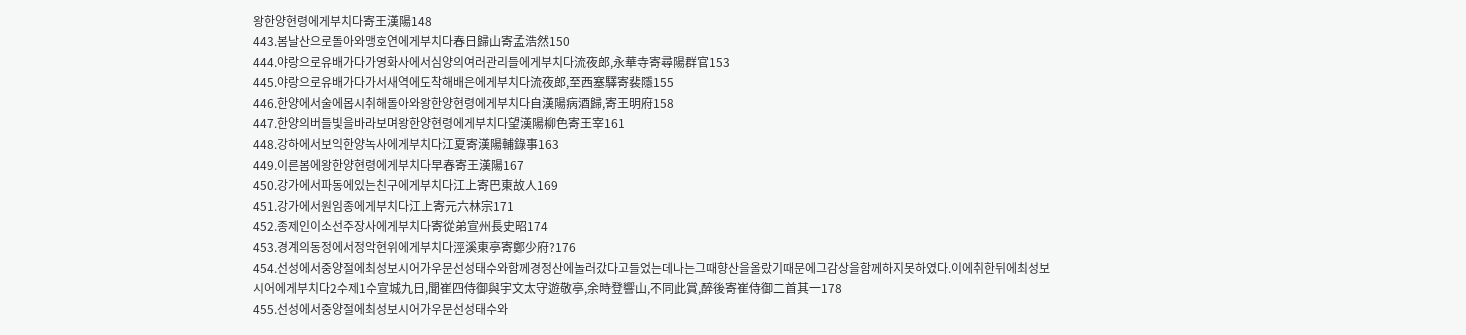왕한양현령에게부치다寄王漢陽148
443.봄날산으로돌아와맹호연에게부치다春日歸山寄孟浩然150
444.야랑으로유배가다가영화사에서심양의여러관리들에게부치다流夜郎,永華寺寄尋陽群官153
445.야랑으로유배가다가서새역에도착해배은에게부치다流夜郎,至西塞驛寄裴隱155
446.한양에서술에몹시취해돌아와왕한양현령에게부치다自漢陽病酒歸,寄王明府158
447.한양의버들빛을바라보며왕한양현령에게부치다望漢陽柳色寄王宰161
448.강하에서보익한양녹사에게부치다江夏寄漢陽輔錄事163
449.이른봄에왕한양현령에게부치다早春寄王漢陽167
450.강가에서파동에있는친구에게부치다江上寄巴東故人169
451.강가에서원임종에게부치다江上寄元六林宗171
452.종제인이소선주장사에게부치다寄從弟宣州長史昭174
453.경계의동정에서정악현위에게부치다涇溪東亭寄鄭少府?176
454.선성에서중양절에최성보시어가우문선성태수와함께경정산에놀러갔다고들었는데나는그때향산을올랐기때문에그감상을함께하지못하였다.이에취한뒤에최성보시어에게부치다2수제1수宣城九日,聞崔四侍御與宇文太守遊敬亭,余時登響山,不同此賞,醉後寄崔侍御二首其一178
455.선성에서중양절에최성보시어가우문선성태수와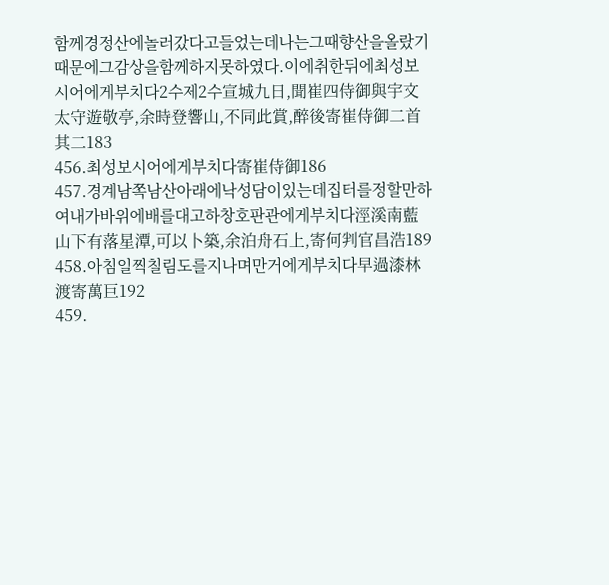함께경정산에놀러갔다고들었는데나는그때향산을올랐기때문에그감상을함께하지못하였다.이에취한뒤에최성보시어에게부치다2수제2수宣城九日,聞崔四侍御與宇文太守遊敬亭,余時登響山,不同此賞,醉後寄崔侍御二首其二183
456.최성보시어에게부치다寄崔侍御186
457.경계남쪽남산아래에낙성담이있는데집터를정할만하여내가바위에배를대고하창호판관에게부치다涇溪南藍山下有落星潭,可以卜築,余泊舟石上,寄何判官昌浩189
458.아침일찍칠림도를지나며만거에게부치다早過漆林渡寄萬巨192
459.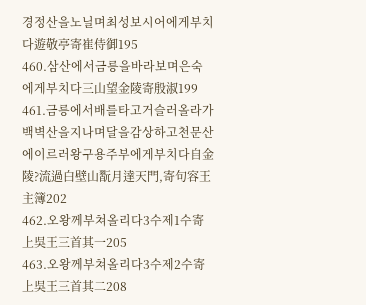경정산을노닐며최성보시어에게부치다遊敬亭寄崔侍御195
460.삼산에서금릉을바라보며은숙에게부치다三山望金陵寄殷淑199
461.금릉에서배를타고거슬러올라가백벽산을지나며달을감상하고천문산에이르러왕구용주부에게부치다自金陵?流過白壁山翫月達天門,寄句容王主簿202
462.오왕께부쳐올리다3수제1수寄上吳王三首其一205
463.오왕께부쳐올리다3수제2수寄上吳王三首其二208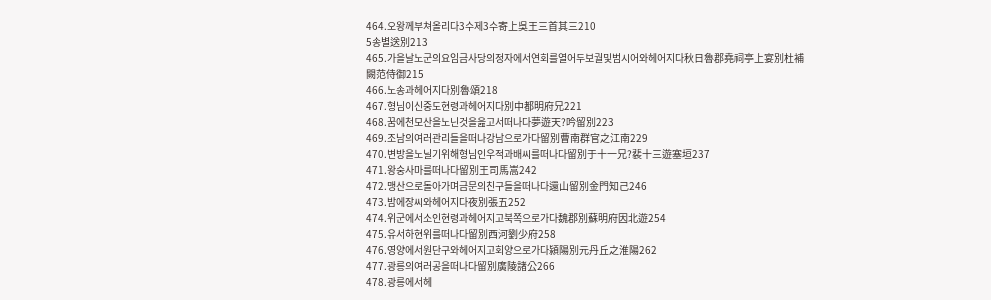464.오왕께부쳐올리다3수제3수寄上吳王三首其三210
5송별送別213
465.가을날노군의요임금사당의정자에서연회를열어두보궐및범시어와헤어지다秋日魯郡堯祠亭上宴別杜補闕范侍御215
466.노송과헤어지다別魯頌218
467.형님이신중도현령과헤어지다別中都明府兄221
468.꿈에천모산을노닌것을읊고서떠나다夢遊天?吟留別223
469.조남의여러관리들을떠나강남으로가다留別曹南群官之江南229
470.변방을노닐기위해형님인우적과배씨를떠나다留別于十一兄?裴十三遊塞垣237
471.왕숭사마를떠나다留別王司馬嵩242
472.맹산으로돌아가며금문의친구들을떠나다還山留別金門知己246
473.밤에장씨와헤어지다夜別張五252
474.위군에서소인현령과헤어지고북쪽으로가다魏郡別蘇明府因北遊254
475.유서하현위를떠나다留別西河劉少府258
476.영양에서원단구와헤어지고회양으로가다潁陽別元丹丘之淮陽262
477.광릉의여러공을떠나다留別廣陵諸公266
478.광릉에서헤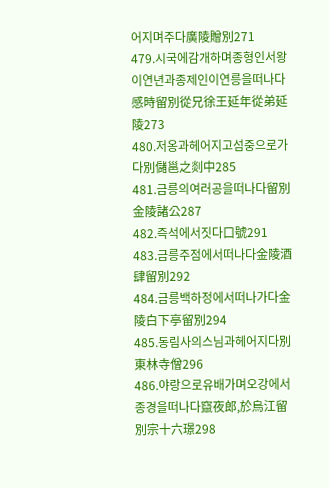어지며주다廣陵贈別271
479.시국에감개하며종형인서왕이연년과종제인이연릉을떠나다感時留別從兄徐王延年從弟延陵273
480.저옹과헤어지고섬중으로가다別儲邕之剡中285
481.금릉의여러공을떠나다留別金陵諸公287
482.즉석에서짓다口號291
483.금릉주점에서떠나다金陵酒肆留別292
484.금릉백하정에서떠나가다金陵白下亭留別294
485.동림사의스님과헤어지다別東林寺僧296
486.야랑으로유배가며오강에서종경을떠나다竄夜郎,於烏江留別宗十六璟298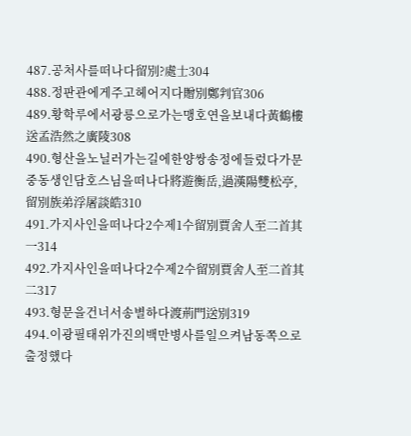487.공처사를떠나다留別?處士304
488.정판관에게주고헤어지다贈別鄭判官306
489.황학루에서광릉으로가는맹호연을보내다黃鶴樓送孟浩然之廣陵308
490.형산을노닐러가는길에한양쌍송정에들렀다가문중동생인담호스님을떠나다將遊衡岳,過漢陽雙松亭,留別族弟浮屠談皓310
491.가지사인을떠나다2수제1수留別賈舍人至二首其一314
492.가지사인을떠나다2수제2수留別賈舍人至二首其二317
493.형문을건너서송별하다渡荊門送別319
494.이광필태위가진의백만병사를일으켜남동쪽으로출정했다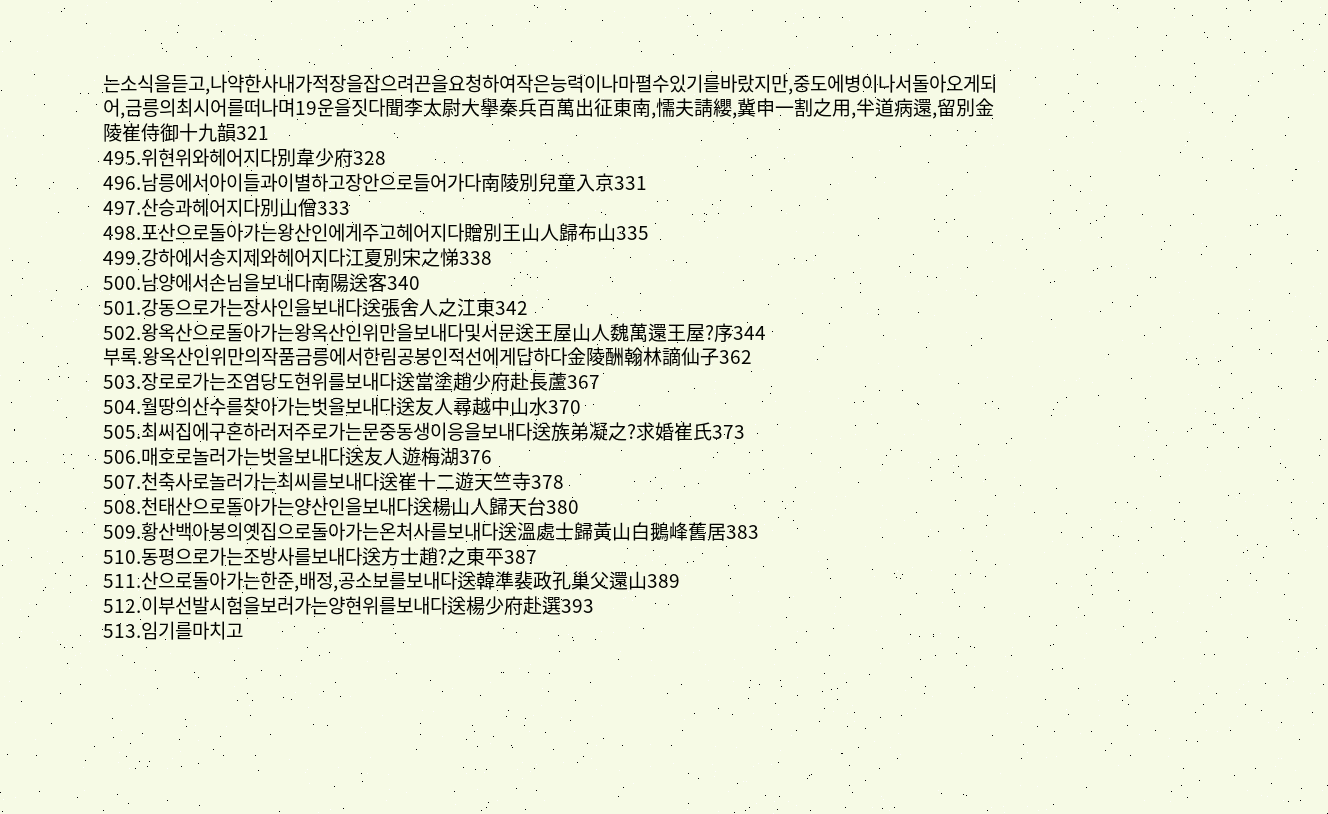는소식을듣고,나약한사내가적장을잡으려끈을요청하여작은능력이나마펼수있기를바랐지만,중도에병이나서돌아오게되어,금릉의최시어를떠나며19운을짓다聞李太尉大擧秦兵百萬出征東南,懦夫請纓,冀申一割之用,半道病還,留別金陵崔侍御十九韻321
495.위현위와헤어지다別韋少府328
496.남릉에서아이들과이별하고장안으로들어가다南陵別兒童入京331
497.산승과헤어지다別山僧333
498.포산으로돌아가는왕산인에게주고헤어지다贈別王山人歸布山335
499.강하에서송지제와헤어지다江夏別宋之悌338
500.남양에서손님을보내다南陽送客340
501.강동으로가는장사인을보내다送張舍人之江東342
502.왕옥산으로돌아가는왕옥산인위만을보내다및서문送王屋山人魏萬還王屋?序344
부록.왕옥산인위만의작품금릉에서한림공봉인적선에게답하다金陵酬翰林謫仙子362
503.장로로가는조염당도현위를보내다送當塗趙少府赴長蘆367
504.월땅의산수를찾아가는벗을보내다送友人尋越中山水370
505.최씨집에구혼하러저주로가는문중동생이응을보내다送族弟凝之?求婚崔氏373
506.매호로놀러가는벗을보내다送友人遊梅湖376
507.천축사로놀러가는최씨를보내다送崔十二遊天竺寺378
508.천태산으로돌아가는양산인을보내다送楊山人歸天台380
509.황산백아봉의옛집으로돌아가는온처사를보내다送溫處士歸黃山白鵝峰舊居383
510.동평으로가는조방사를보내다送方士趙?之東平387
511.산으로돌아가는한준,배정,공소보를보내다送韓準裴政孔巢父還山389
512.이부선발시험을보러가는양현위를보내다送楊少府赴選393
513.임기를마치고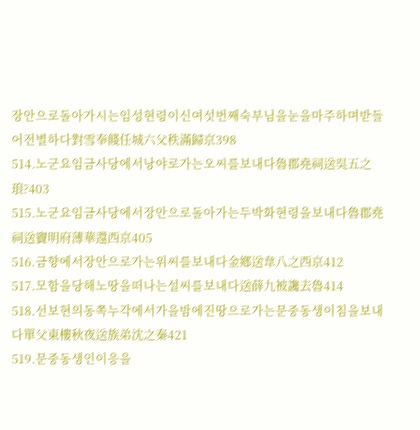장안으로돌아가시는임성현령이신여섯번째숙부님을눈을마주하며받들어전별하다對雪奉餞任城六父秩滿歸京398
514.노군요임금사당에서낭야로가는오씨를보내다魯郡堯祠送吳五之琅?403
515.노군요임금사당에서장안으로돌아가는두박화현령을보내다魯郡堯祠送竇明府薄華還西京405
516.금향에서장안으로가는위씨를보내다金鄕送韋八之西京412
517.모함을당해노땅을떠나는설씨를보내다送薛九被讒去魯414
518.선보현의동쪽누각에서가을밤에진땅으로가는문중동생이침을보내다單父東樓秋夜送族弟沈之秦421
519.문중동생인이응을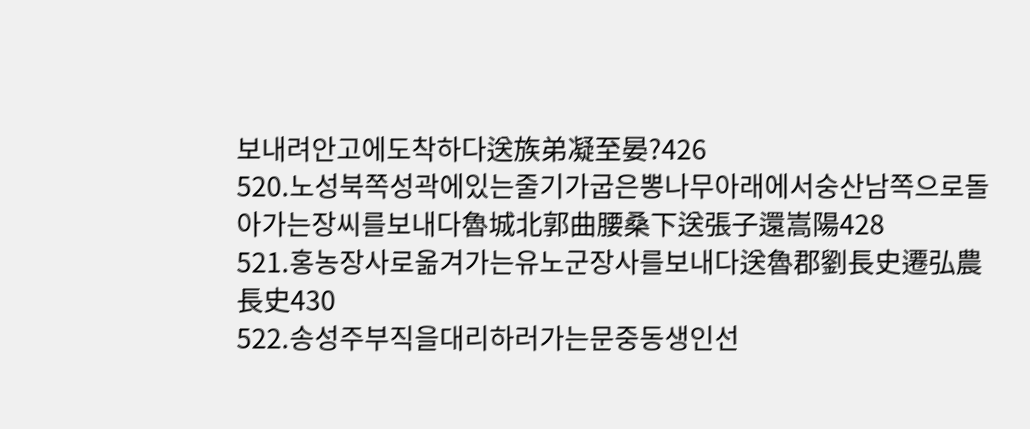보내려안고에도착하다送族弟凝至晏?426
520.노성북쪽성곽에있는줄기가굽은뽕나무아래에서숭산남쪽으로돌아가는장씨를보내다魯城北郭曲腰桑下送張子還嵩陽428
521.홍농장사로옮겨가는유노군장사를보내다送魯郡劉長史遷弘農長史430
522.송성주부직을대리하러가는문중동생인선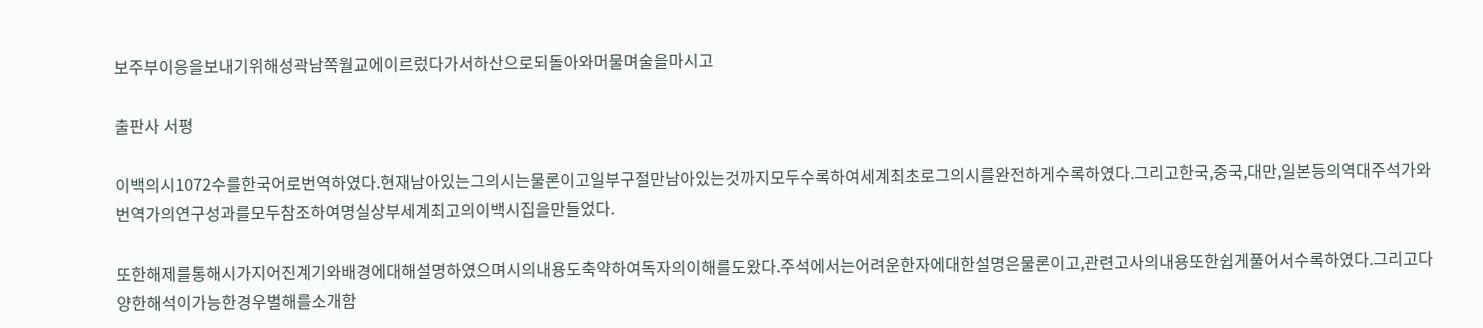보주부이응을보내기위해성곽남쪽월교에이르렀다가서하산으로되돌아와머물며술을마시고

출판사 서평

이백의시1072수를한국어로번역하였다.현재남아있는그의시는물론이고일부구절만남아있는것까지모두수록하여세계최초로그의시를완전하게수록하였다.그리고한국,중국,대만,일본등의역대주석가와번역가의연구성과를모두참조하여명실상부세계최고의이백시집을만들었다.

또한해제를통해시가지어진계기와배경에대해설명하였으며시의내용도축약하여독자의이해를도왔다.주석에서는어려운한자에대한설명은물론이고,관련고사의내용또한쉽게풀어서수록하였다.그리고다양한해석이가능한경우별해를소개함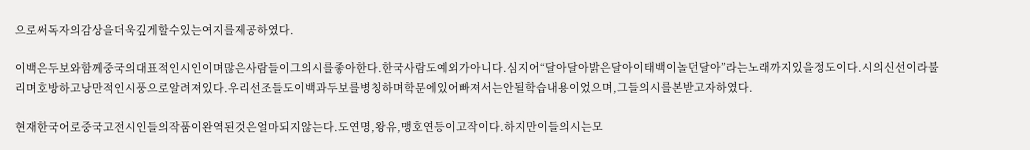으로써독자의감상을더욱깊게할수있는여지를제공하였다.

이백은두보와함께중국의대표적인시인이며많은사람들이그의시를좋아한다.한국사람도예외가아니다.심지어“달아달아밝은달아이태백이놀던달아”라는노래까지있을정도이다.시의신선이라불리며호방하고낭만적인시풍으로알려져있다.우리선조들도이백과두보를병칭하며학문에있어빠져서는안될학습내용이었으며,그들의시를본받고자하였다.

현재한국어로중국고전시인들의작품이완역된것은얼마되지않는다.도연명,왕유,맹호연등이고작이다.하지만이들의시는모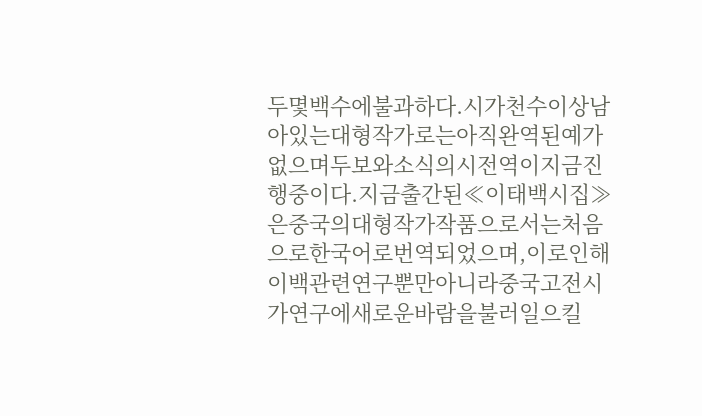두몇백수에불과하다.시가천수이상남아있는대형작가로는아직완역된예가없으며두보와소식의시전역이지금진행중이다.지금출간된≪이태백시집≫은중국의대형작가작품으로서는처음으로한국어로번역되었으며,이로인해이백관련연구뿐만아니라중국고전시가연구에새로운바람을불러일으킬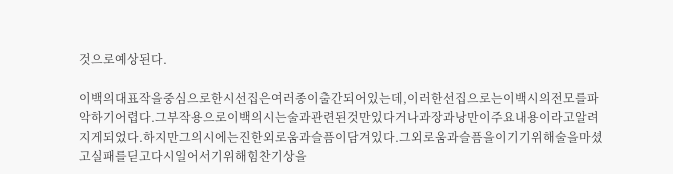것으로예상된다.

이백의대표작을중심으로한시선집은여러종이출간되어있는데,이러한선집으로는이백시의전모를파악하기어렵다.그부작용으로이백의시는술과관련된것만있다거나과장과낭만이주요내용이라고알려지게되었다.하지만그의시에는진한외로움과슬픔이담겨있다.그외로움과슬픔을이기기위해술을마셨고실패를딛고다시일어서기위해힘찬기상을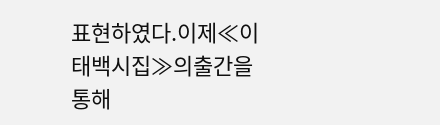표현하였다.이제≪이태백시집≫의출간을통해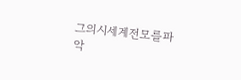그의시세계전모를파악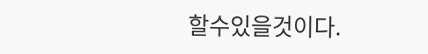할수있을것이다.